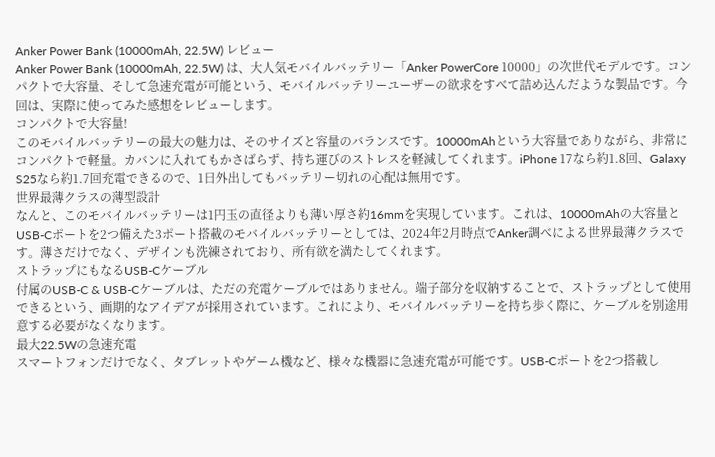Anker Power Bank (10000mAh, 22.5W) レビュー
Anker Power Bank (10000mAh, 22.5W) は、大人気モバイルバッテリー「Anker PowerCore 10000」の次世代モデルです。コンパクトで大容量、そして急速充電が可能という、モバイルバッテリーユーザーの欲求をすべて詰め込んだような製品です。今回は、実際に使ってみた感想をレビューします。
コンパクトで大容量!
このモバイルバッテリーの最大の魅力は、そのサイズと容量のバランスです。10000mAhという大容量でありながら、非常にコンパクトで軽量。カバンに入れてもかさばらず、持ち運びのストレスを軽減してくれます。iPhone 17なら約1.8回、Galaxy S25なら約1.7回充電できるので、1日外出してもバッテリー切れの心配は無用です。
世界最薄クラスの薄型設計
なんと、このモバイルバッテリーは1円玉の直径よりも薄い厚さ約16mmを実現しています。これは、10000mAhの大容量とUSB-Cポートを2つ備えた3ポート搭載のモバイルバッテリーとしては、2024年2月時点でAnker調べによる世界最薄クラスです。薄さだけでなく、デザインも洗練されており、所有欲を満たしてくれます。
ストラップにもなるUSB-Cケーブル
付属のUSB-C & USB-Cケーブルは、ただの充電ケーブルではありません。端子部分を収納することで、ストラップとして使用できるという、画期的なアイデアが採用されています。これにより、モバイルバッテリーを持ち歩く際に、ケーブルを別途用意する必要がなくなります。
最大22.5Wの急速充電
スマートフォンだけでなく、タブレットやゲーム機など、様々な機器に急速充電が可能です。USB-Cポートを2つ搭載し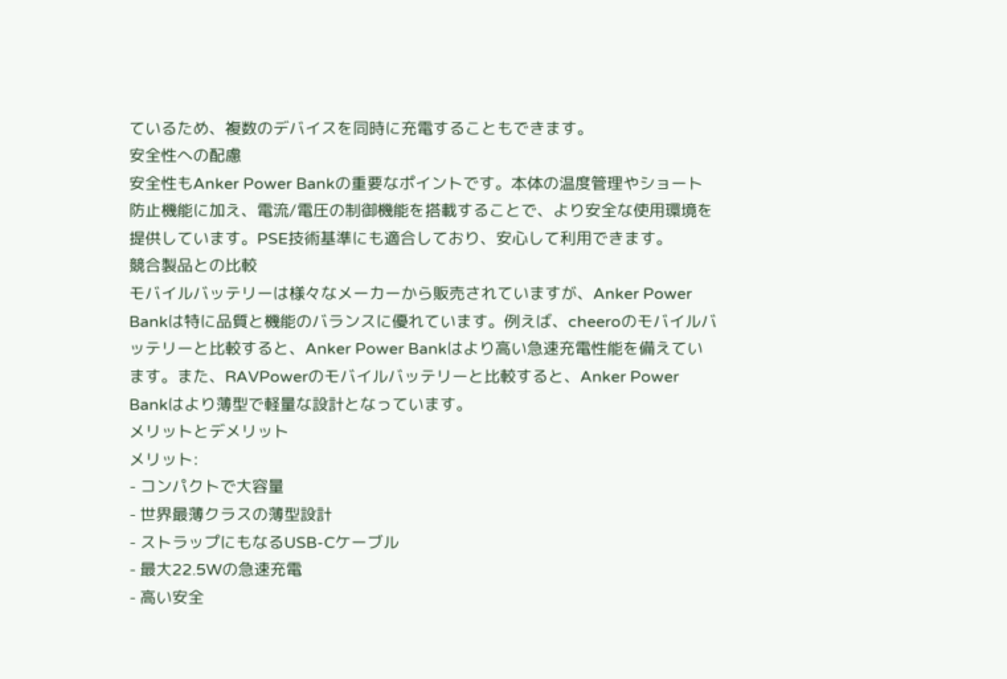ているため、複数のデバイスを同時に充電することもできます。
安全性への配慮
安全性もAnker Power Bankの重要なポイントです。本体の温度管理やショート防止機能に加え、電流/電圧の制御機能を搭載することで、より安全な使用環境を提供しています。PSE技術基準にも適合しており、安心して利用できます。
競合製品との比較
モバイルバッテリーは様々なメーカーから販売されていますが、Anker Power Bankは特に品質と機能のバランスに優れています。例えば、cheeroのモバイルバッテリーと比較すると、Anker Power Bankはより高い急速充電性能を備えています。また、RAVPowerのモバイルバッテリーと比較すると、Anker Power Bankはより薄型で軽量な設計となっています。
メリットとデメリット
メリット:
- コンパクトで大容量
- 世界最薄クラスの薄型設計
- ストラップにもなるUSB-Cケーブル
- 最大22.5Wの急速充電
- 高い安全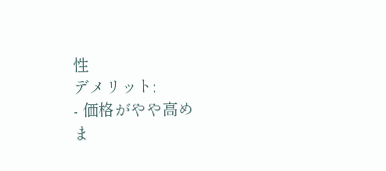性
デメリット:
- 価格がやや高め
ま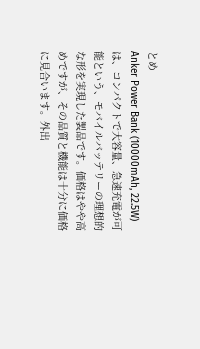とめ
Anker Power Bank (10000mAh, 22.5W) は、コンパクトで大容量、急速充電が可能という、モバイルバッテリーの理想的な形を実現した製品です。価格はやや高めですが、その品質と機能は十分に価格に見合います。外出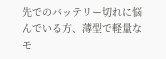先でのバッテリー切れに悩んでいる方、薄型で軽量なモ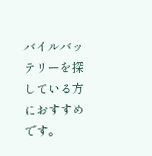バイルバッテリーを探している方におすすめです。